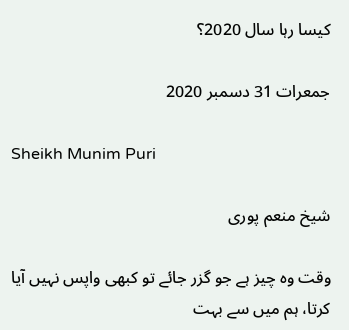کیسا رہا سال 2020؟

جمعرات 31 دسمبر 2020

Sheikh Munim Puri

شیخ منعم پوری

وقت وہ چیز ہے جو گزر جائے تو کبھی واپس نہیں آیا کرتا، ہم میں سے بہت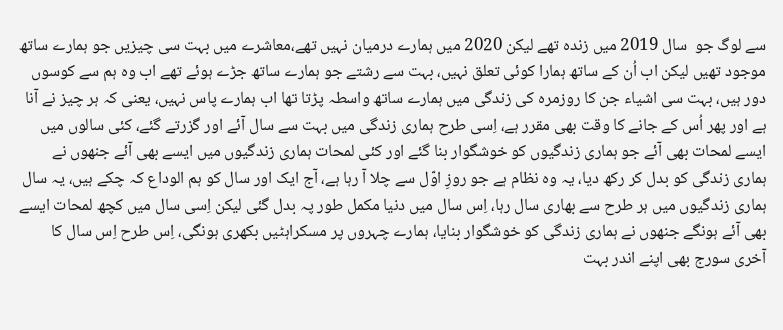سے لوگ جو  سال 2019 میں زندہ تھے لیکن 2020 میں ہمارے درمیان نہیں تھے،معاشرے میں بہت سی چیزیں جو ہمارے ساتھ موجود تھیں لیکن اب اُن کے ساتھ ہمارا کوئی تعلق نہیں، بہت سے رشتے جو ہمارے ساتھ جڑے ہوئے تھے اب وہ ہم سے کوسوں دور ہیں، بہت سی اشیاء جن کا روزمرہ کی زندگی میں ہمارے ساتھ واسطہ پڑتا تھا اب ہمارے پاس نہیں، یعنی کہ ہر چیز نے آنا ہے اور پھر اُس کے جانے کا وقت بھی مقرر ہے، اِسی طرح ہماری زندگی میں بہت سے سال آئے اور گزرتے گئے، کئی سالوں میں ایسے لمحات بھی آئے جو ہماری زندگیوں کو خوشگوار بنا گئے اور کئی لمحات ہماری زندگیوں میں ایسے بھی آئے جنھوں نے ہماری زندگی کو بدل کر رکھ دیا، یہ وہ نظام ہے جو روزِ اوّل سے چلا آ رہا ہے، آج ایک اور سال کو ہم الوداع کہ چکے ہیں، یہ سال ہماری زندگیوں میں ہر طرح سے بھاری سال رہا، اِس سال میں دنیا مکمل طور پہ بدل گئی لیکن اِسی سال میں کچھ لمحات ایسے بھی آئے ہونگے جنھوں نے ہماری زندگی کو خوشگوار بنایا، ہمارے چہروں پر مسکراہٹیں بکھری ہونگی، اِس طرح اِس سال کا آخری سورج بھی اپنے اندر بہت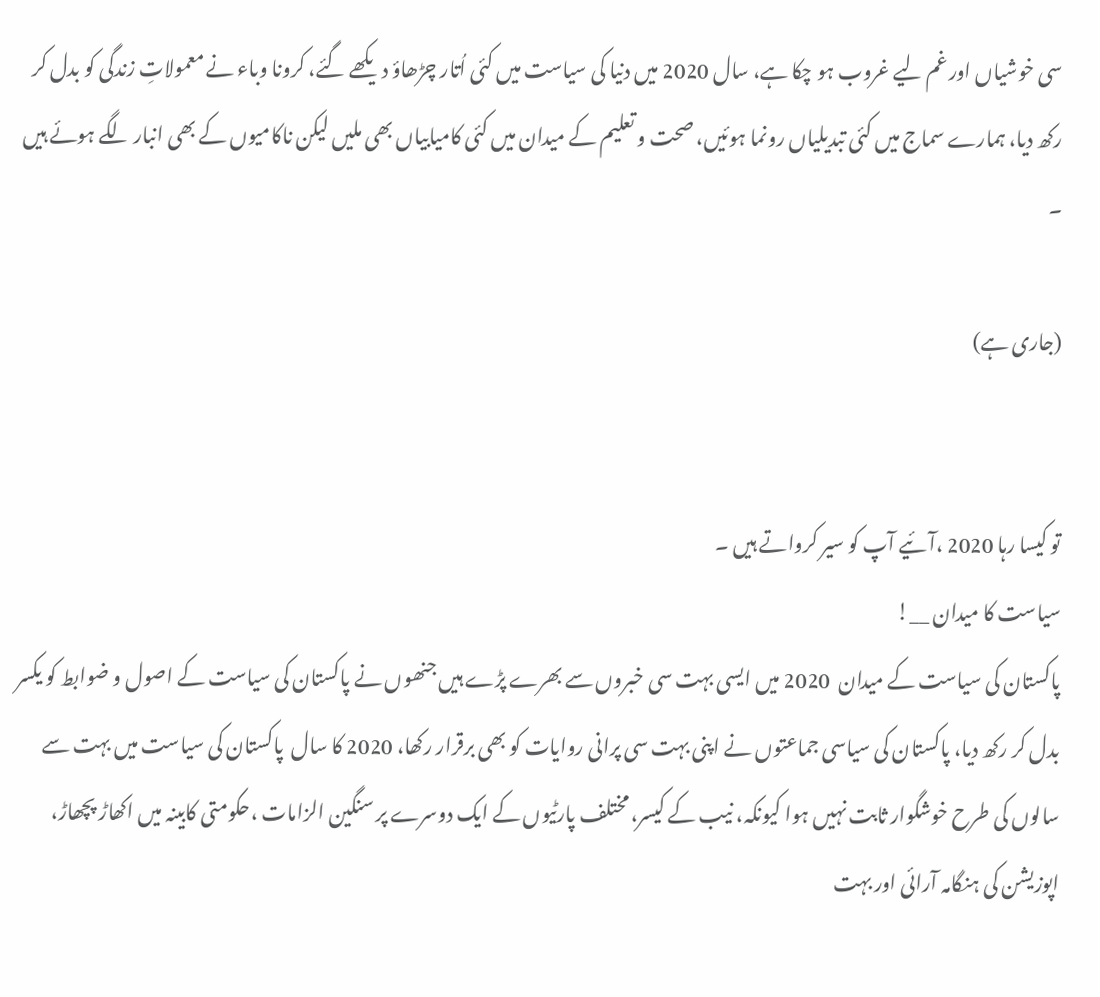سی خوشیاں اور غم لیے غروب ہو چکا ہے، سال 2020 میں دنیا کی سیاست میں کئی اُتار چڑھاؤ دیکھے گئے، کرونا وباء نے معمولاتِ زندگی کو بدل کر رکھ دیا، ہمارے سماج میں کئی تبدیلیاں رونما ہوئیں، صحت و تعلیم کے میدان میں کئی کامیابیاں بھی ملیں لیکن ناکامیوں کے بھی انبار لگے ہوئے ہیں ۔

(جاری ہے)


تو کیسا رہا 2020 ،آئیے آپ کو سیر کرواتے ہیں ۔
سیاست کا میدان __!
پاکستان کی سیاست کے میدان  2020 میں ایسی بہت سی خبروں سے بھرے پڑے ہیں جنھوں نے پاکستان کی سیاست کے اصول و ضوابط کو یکسر بدل کر رکھ دیا، پاکستان کی سیاسی جماعتوں نے اپنی بہت سی پرانی روایات کو بھی برقرار رکھا، 2020 کا سال  پاکستان کی سیاست میں بہت سے سالوں کی طرح خوشگوار ثابت نہیں ہوا کیونکہ، نیب کے کیسر، مختلف پارٹیوں کے ایک دوسرے پر سنگین الزامات ،حکومتی کابینہ میں اکھاڑ پچھاڑ، اپوزیشن کی ہنگامہ آرائی اور بہت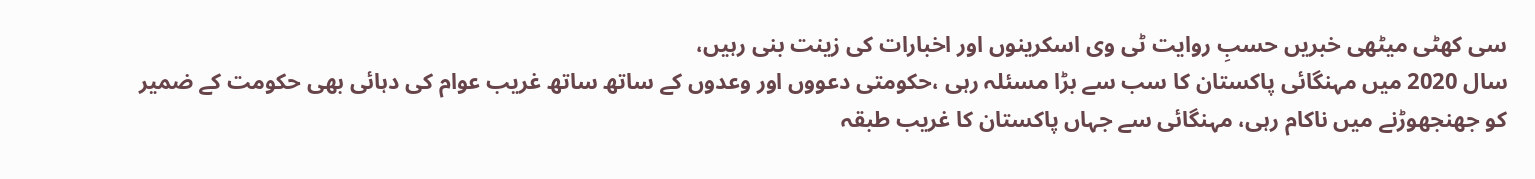سی کھٹی میٹھی خبریں حسبِ روایت ٹی وی اسکرینوں اور اخبارات کی زینت بنی رہیں،
سال 2020 میں مہنگائی پاکستان کا سب سے بڑا مسئلہ رہی ،حکومتی دعووں اور وعدوں کے ساتھ ساتھ غریب عوام کی دہائی بھی حکومت کے ضمیر کو جھنجھوڑنے میں ناکام رہی، مہنگائی سے جہاں پاکستان کا غریب طبقہ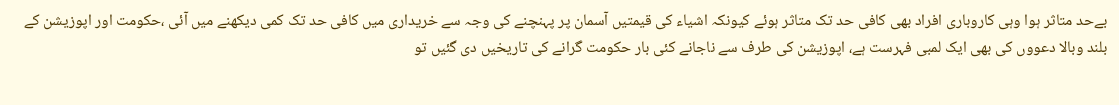بےحد متاثر ہوا وہی کاروباری افراد بھی کافی حد تک متاثر ہوئے کیونکہ اشیاء کی قیمتیں آسمان پر پہنچنے کی وجہ سے خریداری میں کافی حد تک کمی دیکھنے میں آئی ،حکومت اور اپوزیشن کے بلند وبالا دعووں کی بھی ایک لمبی فہرست ہے، اپوزیشن کی طرف سے ناجانے کئی بار حکومت گرانے کی تاریخیں دی گئیں تو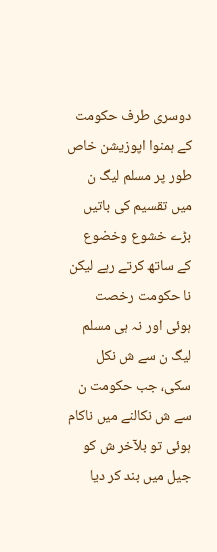دوسری طرف حکومت کے ہمنوا اپوزیشن خاص طور پر مسلم لیگ ن میں تقسیم کی باتیں بڑے خشوع وخضوع کے ساتھ کرتے رہے لیکن نا حکومت رخصت ہوئی اور نہ ہی مسلم لیگ ن سے ش نکل سکی، جب حکومت ن سے ش نکالنے میں ناکام ہوئی تو بلآخر ش کو جیل میں بند کر دیا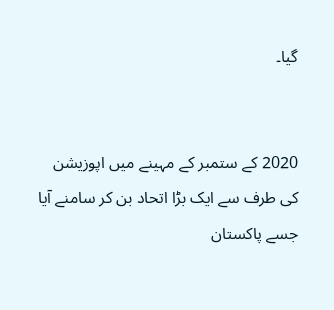گیا۔


2020 کے ستمبر کے مہینے میں اپوزیشن کی طرف سے ایک بڑا اتحاد بن کر سامنے آیا جسے پاکستان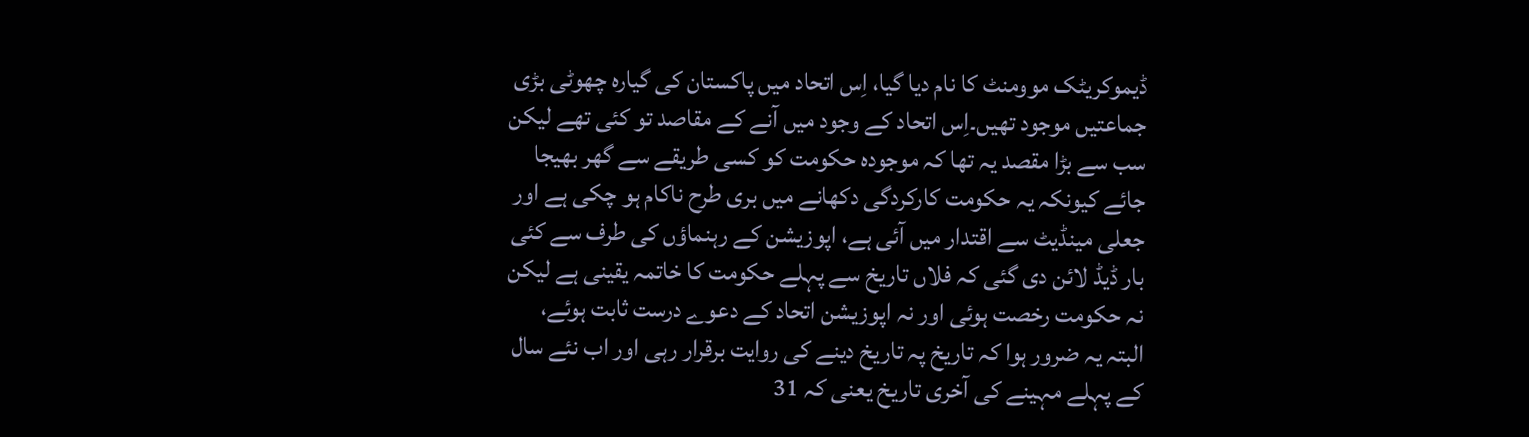ڈیموکریٹک موومنٹ کا نام دیا گیا، اِس اتحاد میں پاکستان کی گیارہ چھوٹی بڑی جماعتیں موجود تھیں۔اِس اتحاد کے وجود میں آنے کے مقاصد تو کئی تھے لیکن سب سے بڑا مقصد یہ تھا کہ موجودہ حکومت کو کسی طریقے سے گھر بھیجا جائے کیونکہ یہ حکومت کارکردگی دکھانے میں بری طرح ناکام ہو چکی ہے اور جعلی مینڈیٹ سے اقتدار میں آئی ہے، اپوزیشن کے رہنماؤں کی طرف سے کئی بار ڈیڈ لائن دی گئی کہ فلاں تاریخ سے پہلے حکومت کا خاتمہ یقینی ہے لیکن نہ حکومت رخصت ہوئی اور نہ اپوزیشن اتحاد کے دعوے درست ثابت ہوئے، البتہ یہ ضرور ہوا کہ تاریخ پہ تاریخ دینے کی روایت برقرار رہی اور اب نئے سال کے پہلے مہینے کی آخری تاریخ یعنی کہ 31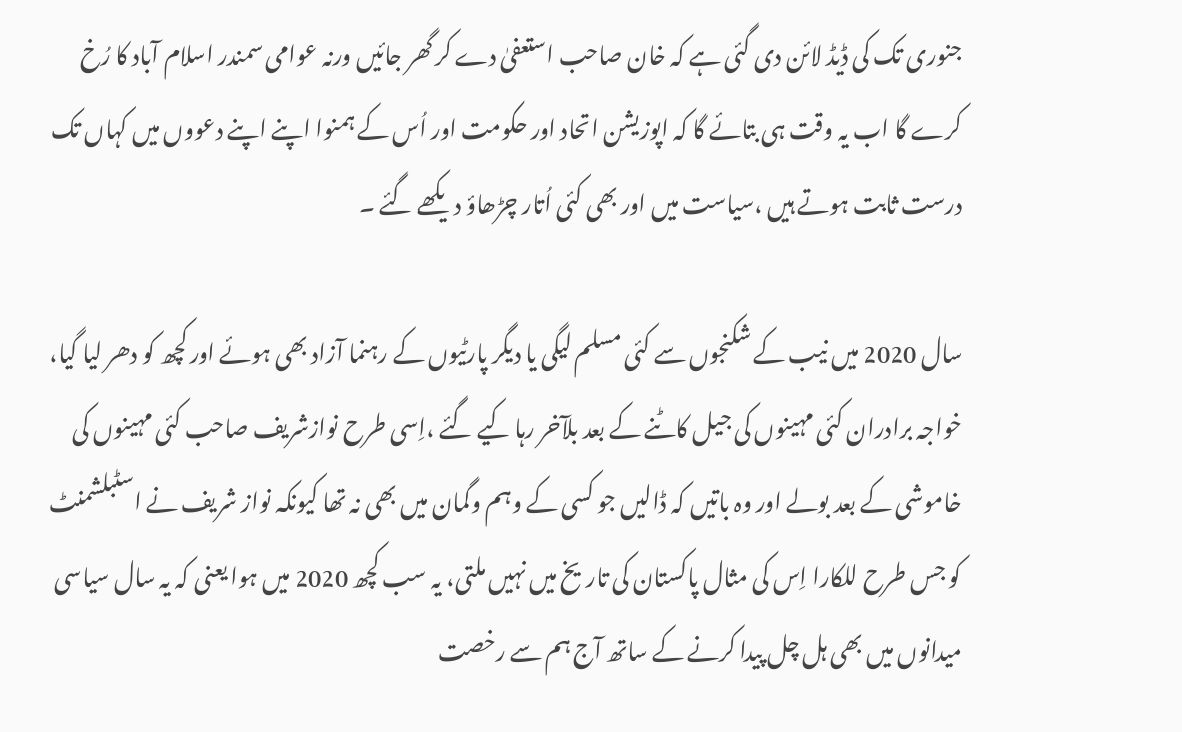جنوری تک کی ڈیڈ لائن دی گئی ہے کہ خان صاحب استعفیٰ دے کر گھر جائیں ورنہ عوامی سمندر اسلام آباد کا رُخ کرے گا اب یہ وقت ہی بتائے گا کہ اپوزیشن اتحاد اور حکومت اور اُس کے ہمنوا اپنے اپنے دعووں میں کہاں تک درست ثابت ہوتے ہیں ،سیاست میں اور بھی کئی اُتار چڑھاؤ دیکھے گئے ۔

سال 2020 میں نیب کے شکنجوں سے کئی مسلم لیگی یا دیگر پارٹیوں کے رہنما آزاد بھی ہوئے اور کچھ کو دھر لیا گیا، خواجہ برادران کئی مہینوں کی جیل کاٹنے کے بعد بلآخر رہا کیے گئے ،اِسی طرح نوازشریف صاحب کئی مہینوں کی خاموشی کے بعد بولے اور وہ باتیں کہ ڈالیں جو کسی کے وہم وگمان میں بھی نہ تھا کیونکہ نواز شریف نے اسٹبلشمنٹ کو جس طرح للکارا اِس کی مثال پاکستان کی تاریخ میں نہیں ملتی، یہ سب کچھ 2020 میں ہوا یعنی کہ یہ سال سیاسی میدانوں میں بھی ہل چل پیدا کرنے کے ساتھ آج ہم سے رخصت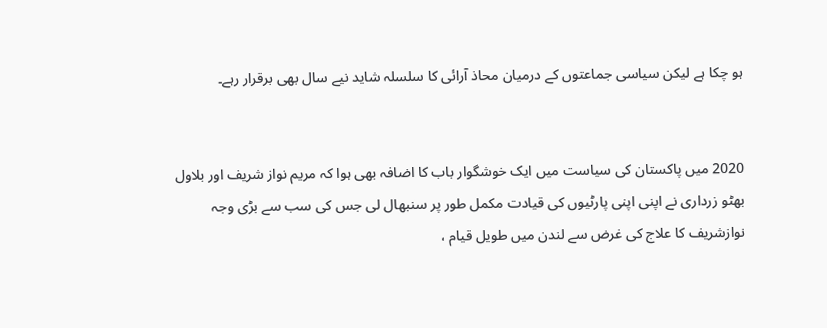ہو چکا ہے لیکن سیاسی جماعتوں کے درمیان محاذ آرائی کا سلسلہ شاید نیے سال بھی برقرار رہے۔


2020 میں پاکستان کی سیاست میں ایک خوشگوار باب کا اضافہ بھی ہوا کہ مریم نواز شریف اور بلاول بھٹو زرداری نے اپنی اپنی پارٹیوں کی قیادت مکمل طور پر سنبھال لی جس کی سب سے بڑی وجہ نوازشریف کا علاج کی غرض سے لندن میں طویل قیام ،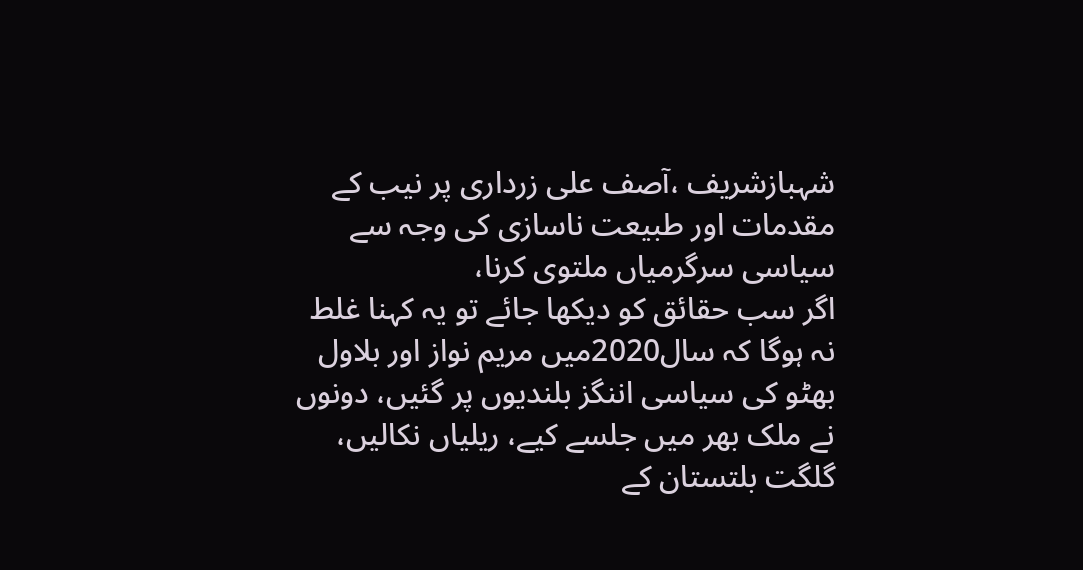شہبازشریف ،آصف علی زرداری پر نیب کے مقدمات اور طبیعت ناسازی کی وجہ سے سیاسی سرگرمیاں ملتوی کرنا،
اگر سب حقائق کو دیکھا جائے تو یہ کہنا غلط نہ ہوگا کہ سال2020میں مریم نواز اور بلاول بھٹو کی سیاسی اننگز بلندیوں پر گئیں، دونوں نے ملک بھر میں جلسے کیے، ریلیاں نکالیں، گلگت بلتستان کے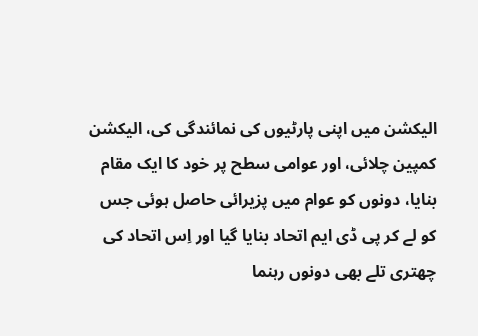الیکشن میں اپنی پارٹیوں کی نمائندگی کی، الیکشن کمپین چلائی، اور عوامی سطح پر خود کا ایک مقام بنایا، دونوں کو عوام میں پزیرائی حاصل ہوئی جس کو لے کر پی ڈی ایم اتحاد بنایا گیا اور اِس اتحاد کی چھتری تلے بھی دونوں رہنما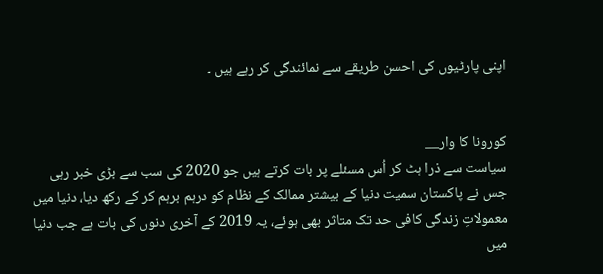اپنی پارٹیوں کی احسن طریقے سے نمائندگی کر رہے ہیں ۔


کورونا کا وار__
سیاست سے ذرا ہٹ کر اُس مسئلے پر بات کرتے ہیں جو 2020 کی سب سے بڑی خبر رہی جس نے پاکستان سمیت دنیا کے بیشتر ممالک کے نظام کو درہم برہم کر کے رکھ دیا، دنیا میں معمولاتِ زندگی کافی حد تک متاثر بھی ہوئے، یہ 2019 کے آخری دنوں کی بات ہے جب دنیا میں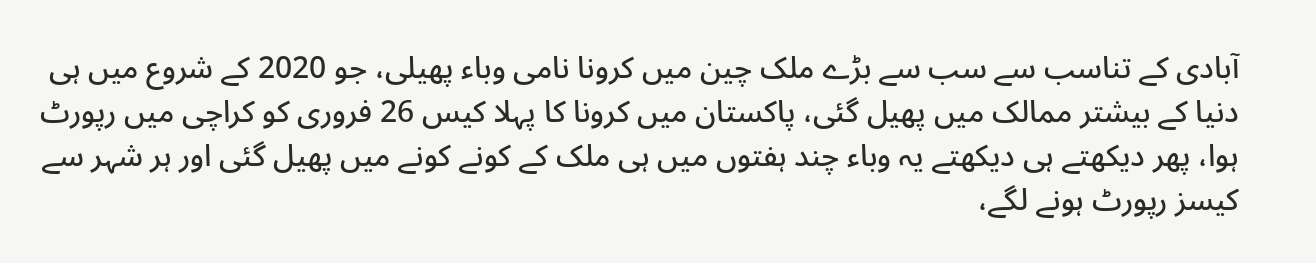آبادی کے تناسب سے سب سے بڑے ملک چین میں کرونا نامی وباء پھیلی، جو 2020 کے شروع میں ہی دنیا کے بیشتر ممالک میں پھیل گئی، پاکستان میں کرونا کا پہلا کیس 26 فروری کو کراچی میں رپورٹ ہوا، پھر دیکھتے ہی دیکھتے یہ وباء چند ہفتوں میں ہی ملک کے کونے کونے میں پھیل گئی اور ہر شہر سے کیسز رپورٹ ہونے لگے،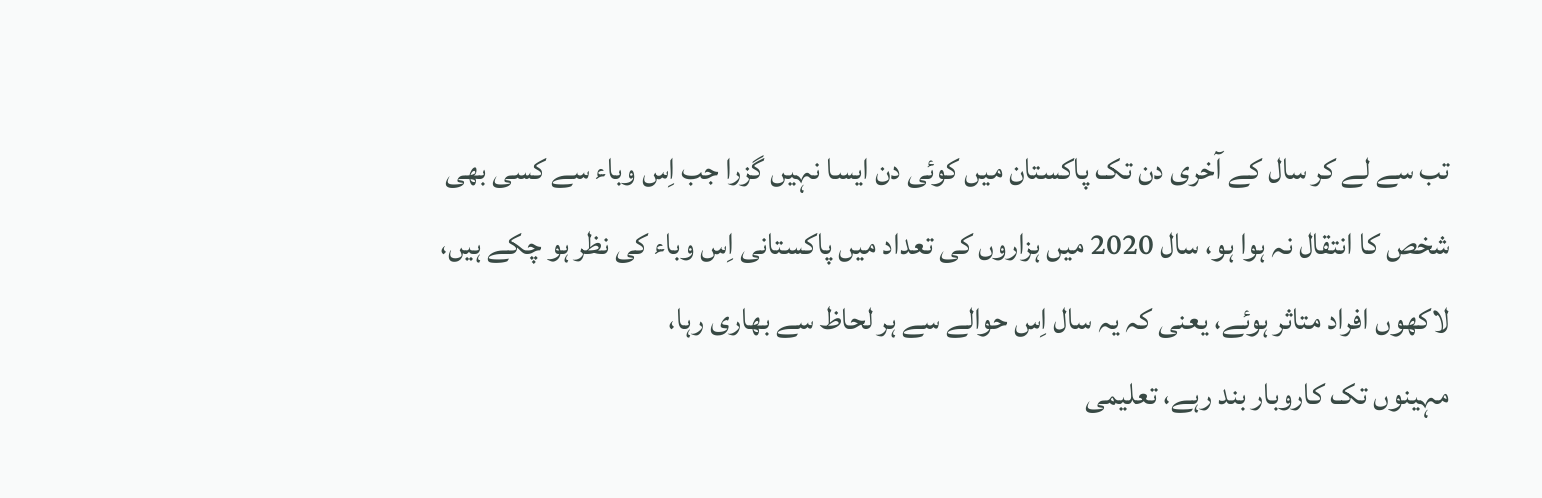تب سے لے کر سال کے آخری دن تک پاکستان میں کوئی دن ایسا نہیں گزرا جب اِس وباء سے کسی بھی شخص کا انتقال نہ ہوا ہو، سال 2020 میں ہزاروں کی تعداد میں پاکستانی اِس وباء کی نظر ہو چکے ہیں، لاکھوں افراد متاثر ہوئے، یعنی کہ یہ سال اِس حوالے سے ہر لحاظ سے بھاری رہا،
مہینوں تک کاروبار بند رہے، تعلیمی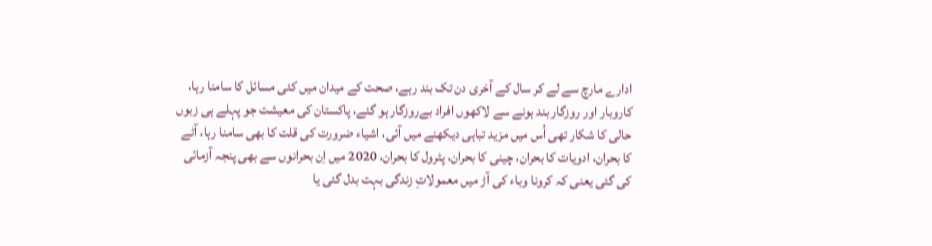ادارے مارچ سے لے کر سال کے آخری دن تک بند رہے، صحت کے میدان میں کئی مسائل کا سامنا رہا، کاروبار اور روزگار بند ہونے سے لاکھوں افراد بےروزگار ہو گئے، پاکستان کی معیشت جو پہلے ہی زبوں حالی کا شکار تھی اُس میں مزید تباہی دیکھنے میں آئی، اشیاء ضرورت کی قلت کا بھی سامنا رہا، آٹے کا بحران، ادویات کا بحران، چینی کا بحران، پٹرول کا بحران، 2020 میں اِن بحرانوں سے بھی پنجہ آزمائی کی گئی یعنی کہ کرونا وباء کی آڑ میں معمولاتِ زندگی بہت بدل گئی یا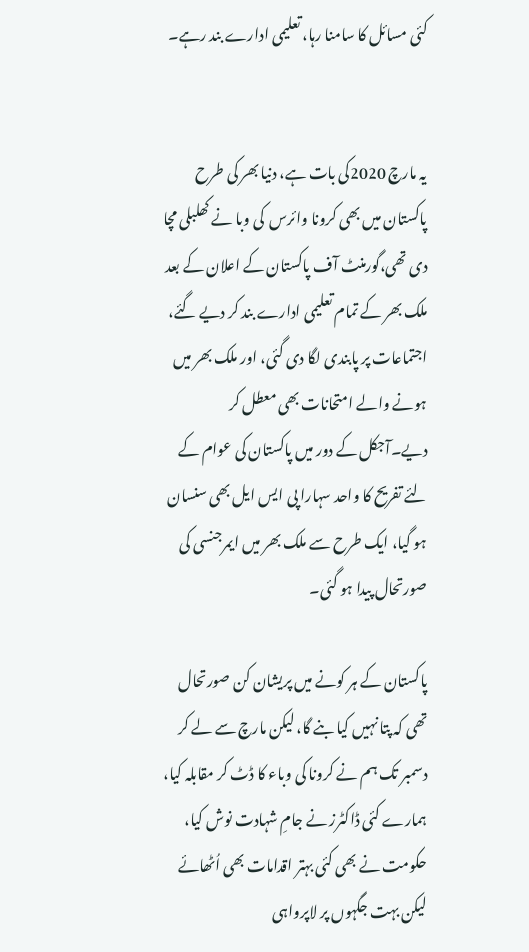کئی مسائل کا سامنا رہا، تعلیمی ادارے بند رہے۔


یہ مارچ 2020کی بات ہے، دنیا بھر کی طرح پاکستان میں بھی کرونا وائرس  کی وبا نے کھلبلی مچا دی تھی،گورمنٹ آف پاکستان کے اعلان کے بعد ملک بھر کے تمام تعلیمی ادارے بند کر دیے گئے، اجتماعات پر پابندی لگا دی گئی، اور ملک بھر میں ہونے والے امتحانات بھی معطل کر دیے۔آجکل کے دور میں پاکستان کی عوام کے لئے تفریح کا واحد سہارا پی ایس ایل بھی سنسان ہو گیا، ایک طرح سے ملک بھر میں ایمرجنسی کی صورتحال پیدا ہو گئی۔

پاکستان کے ہر کونے میں پریشان کن صورتحال تھی کہ پتا نہیں کیا بنے گا، لیکن مارچ سے لے کر دسمبر تک ہم نے کرونا کی وباء کا ڈٹ کر مقابلہ کیا، ہمارے کئی ڈاکٹرز نے جامِ شہادت نوش کیا، حکومت نے بھی کئی بہتر اقدامات بھی اُٹھائے لیکن بہت جگہوں پر لاپرواہی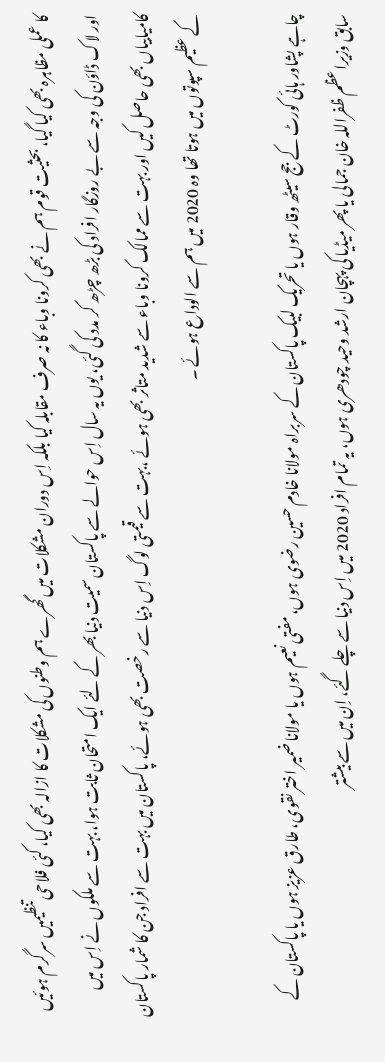کا عملی مظاہرہ بھی کیا گیا، بحثیت قوم ہم نے بھی کرونا وباء کا نہ صرف مقابلہ کیا بلکہ اِس دوران مشکلات میں گھرے ہم وطنوں کی مشکلات کا ازالہ بھی کیا، کئی فلاحی تنظیمیں سرگرم ہوئیں اور لاک ڈاؤن کی وجہ سے بے روزگار افراد کی بڑھ چڑھ کر مدد کی گئی، یوں یہ سال اِس حوالے سے پاکستان سمیت دنیا بھر کے لئے ایک امتحان ثابت ہوا، بہت سے ملکوں نے اِس میں کامیابیاں بھی حاصل کیں اور بہت سے ممالک کرونا وباء سے شدید متاثر بھی ہوئے ،بہت سے قیمتی لوگ اِس دنیا سے رخصت بھی ہوئے، پاکستان میں بہت سے افراد جن کا شمار پاکستان کے عظیم سپوتوں میں ہوتا تھا وہ 2020 میں ہم سے الوداع ہوئے ۔

چاہے پشاور ہائی کورٹ کے جج سیٹھ وقار ہوں یا تحریک لبیک پاکستان کے سربراہ مولانا خادم حسین رضوی ہوں، مفتی نعیم ہوں یا مولانا ضمیر اختر نقوی، طارق عزیز ہوں یا پاکستان کے سابق وزیراعظم ظفراللہ خان جمالی یا پھر میڈیا کی پہچان ارشد وحید چودھری ہوں، یہ تمام افراد 2020 میں اِس دنیا سے چلے گئے، اِن میں سے بیشتر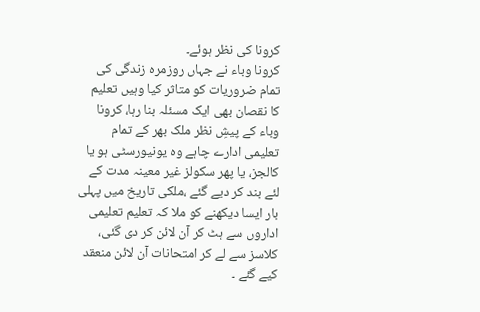کرونا کی نظر ہوئے۔
کرونا وباء نے جہاں روزمرہ زندگی کی تمام ضروریات کو متاثر کیا وہیں تعلیم کا نقصان بھی ایک مسئلہ بنا رہا، کرونا وباء کے پیشِ نظر ملک بھر کے تمام تعلیمی ادارے چاہے وہ یونیورسٹی ہو یا کالجز، یا پھر سکولز غیر معینہ مدت کے لئے بند کر دیے گئے ،ملکی تاریخ میں پہلی بار ایسا دیکھنے کو ملا کہ تعلیم تعلیمی اداروں سے ہٹ کر آن لائن کر دی گئی، کلاسز سے لے کر امتحانات آن لائن منعقد کیے گئے ۔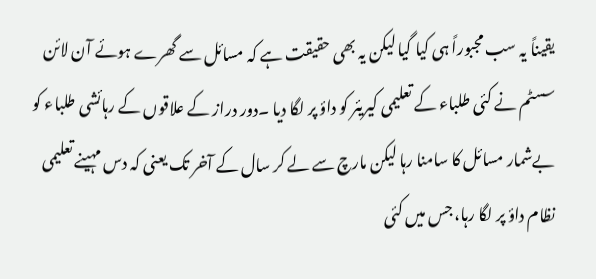یقیناً یہ سب مجبوراً ہی کیا گیا لیکن یہ بھی حقیقت ہے کہ مسائل سے گھرے ہوئے آن لائن سسٹم نے کئی طلباء کے تعلیمی کیریئر کو داؤ پر لگا دیا ۔دور دراز کے علاقوں کے رہائشی طلباء کو بےشمار مسائل کا سامنا رہا لیکن مارچ سے لے کر سال کے آخر تک یعنی کہ دس مہینے تعلیمی نظام داؤ پر لگا رہا، جس میں کئی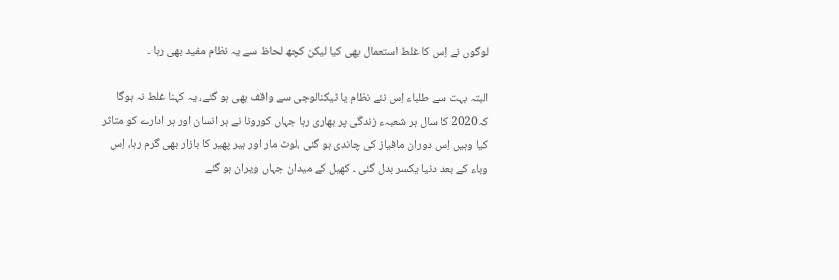لوگوں نے اِس کا غلط استعمال بھی کیا لیکن کچھ لحاظ سے یہ نظام مفید بھی رہا ۔

البتہ بہت سے طلباء اِس نئے نظام یا ٹیکنالوجی سے واقف بھی ہو گئے، یہ کہنا غلط نہ ہوگا کہ2020 کا سال ہر شعبہء زندگی پر بھاری رہا جہاں کورونا نے ہر انسان اور ہر ادارے کو متاثر کیا وہیں اِس دوران مافیاز کی چاندی ہو گئی ،لوٹ مار اور ہیر پھیر کا بازار بھی گرم رہا، اِس وباء کے بعد دنیا یکسر بدل گئی ۔ کھیل کے میدان جہاں ویران ہو گئے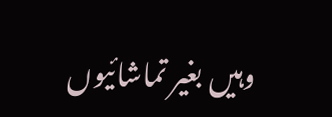وہیں بغیر تماشائیوں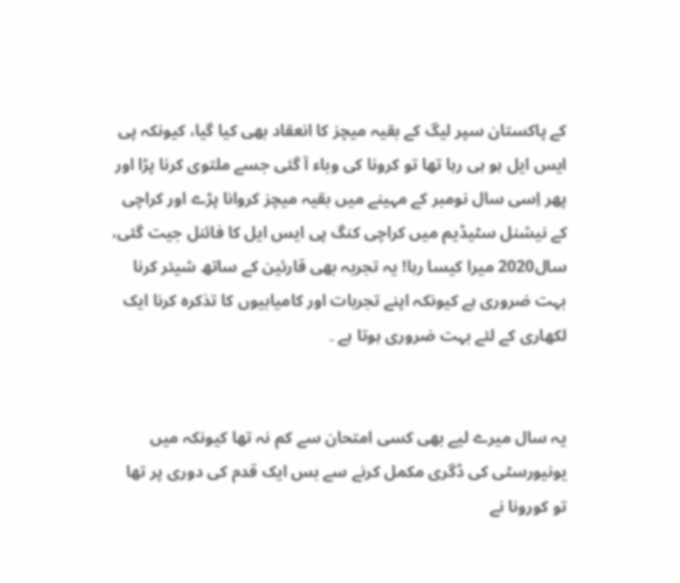کے پاکستان سپر لیگ کے بقیہ میچز کا انعقاد بھی کیا گیا، کیونکہ پی ایس ایل ہو ہی رہا تھا تو کرونا کی وباء آ گئی جسے ملتوی کرنا پڑا اور پھر اِسی سال نومبر کے مہینے میں بقیہ میچز کروانا پڑے اور کراچی کے نیشنل سٹیڈیم میں کراچی کنگ پی ایس ایل کا فائنل جیت گئی،
سال2020 میرا کیسا رہا! یہ تجربہ بھی قارئین کے ساتھ شیئر کرنا بہت ضروری ہے کیونکہ اپنے تجربات اور کامیابیوں کا تذکرہ کرنا ایک لکھاری کے لئے بہت ضروری ہوتا ہے ۔


یہ سال میرے لیے بھی کسی امتحان سے کم نہ تھا کیونکہ میں یونیورسٹی کی ڈگری مکمل کرنے سے بس ایک قدم کی دوری پر تھا تو کورونا نے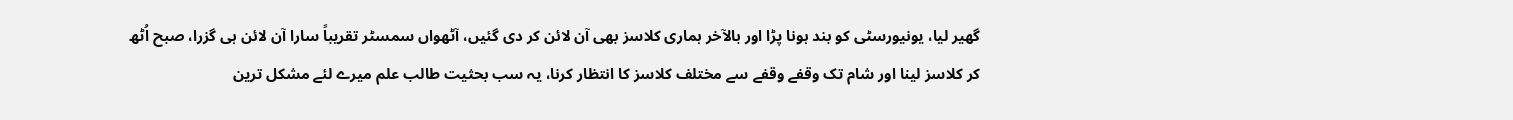گھیر لیا، یونیورسٹی کو بند ہونا پڑا اور بالآخر ہماری کلاسز بھی آن لائن کر دی گئیں، آٹھواں سمسٹر تقریباً سارا آن لائن ہی گزرا، صبح اُٹھ کر کلاسز لینا اور شام تک وقفے وقفے سے مختلف کلاسز کا انتظار کرنا، یہ سب بحثیت طالب علم میرے لئے مشکل ترین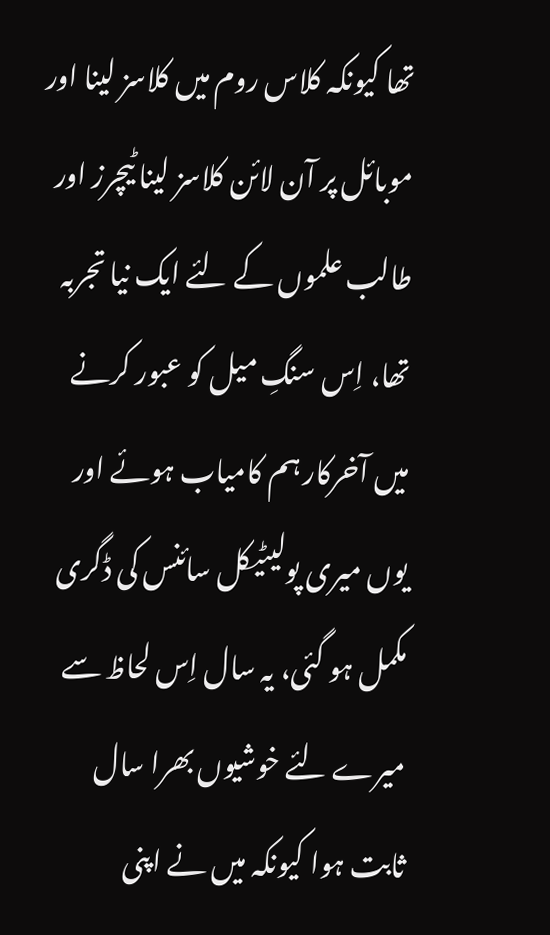تھا کیونکہ کلاس روم میں کلاسز لینا اور موبائل پر آن لائن کلاسز لینا ٹیچرز اور طالب علموں کے لئے ایک نیا تجربہ تھا، اِس سنگِ میل کو عبور کرنے میں آخرکار ہم کامیاب ہوئے اور یوں میری پولیٹیکل سائنس کی ڈگری مکمل ہو گئی، یہ سال اِس لحاظ سے میرے لئے خوشیوں بھرا سال ثابت ہوا کیونکہ میں نے اپنی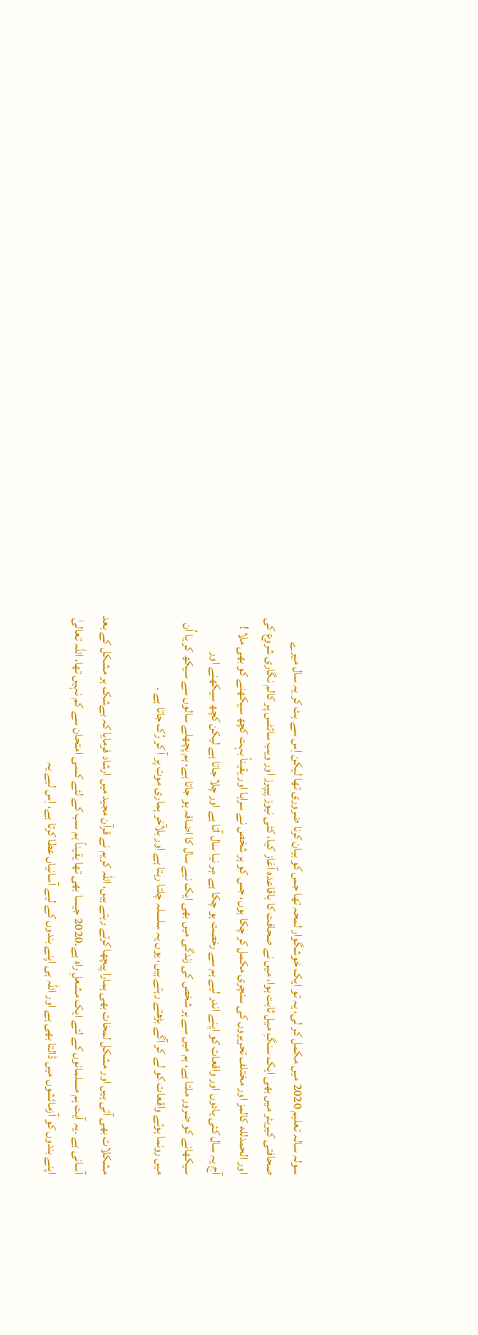سولہ سالہ تعلیم 2020 میں مکمل کر لی، یہ تو ایک خوشگوار لمحہ تھا جس کو بیان کرنا ضروری تھا لیکن اِس سے ہٹ کر یہ سال میرے صحافتی کیریئر میں بھی ایک سنگِ میل ثابت ہوا، میں نے صحافت کا باقاعدہ آغاز کیا، کئی نیوز پیپرز اور ویب سائٹس پر کالم نگاری شروع کی اور الحمدلله کالمز اور مختلف تحریروں کی سنچری مکمل کر چکا ہوں، جس کو ہر شخص نے سراہا اور یقیناً بہت کچھ سیکھنے کو بھی ملا !
آج یہ سال کئی یادوں اور واقعات کو اپنے اندر لیے ہم سے رخصت ہو چکا ہے ،ہر نیا سال آتا ہے اور چلا جاتا ہے لیکن کچھ سیکھنے اور سیکھانے کو ضرور ملتا ہے، ہم میں سے ہر شخص کی زندگی میں بھی ایک نیے سال کا اضافہ ہو جاتا ہے، ہم پچھلے سالوں سے سیکھ کر یا اُن میں رونما ہوئے واقعات کو لے کر آگے بڑھتے رہتے ہیں، یوں یہ سلسلہ چلتا رہتا ہے اور بلآخر ہماری موت پر آ کر رُک جاتا ہے ۔

مشکلات بھی آتی ہیں اور مشکل لمحات بھی ہمارا پیچھا کرتے رہتے ہیں، اللہ کریم نے قرآن مجید میں ارشاد فرمایا کہ بےشک ہر مشکل کے بعد آسانی ہے ۔یہ آیت ہم مسلمانوں کے لئے ایک مشعلِ راہ ہے۔2020 جیسا بھی تھا یقیناً ہم سب کے لئے کسی امتحان سے کم نہیں تھا، اللہ تعالیٰ اپنے بندوں کو آزمائشوں میں ڈالتا بھی ہے اور اللہ ہی اپنے بندوں کے لیے آسانیاں عطا کرتا ہے، اِس لیے یہ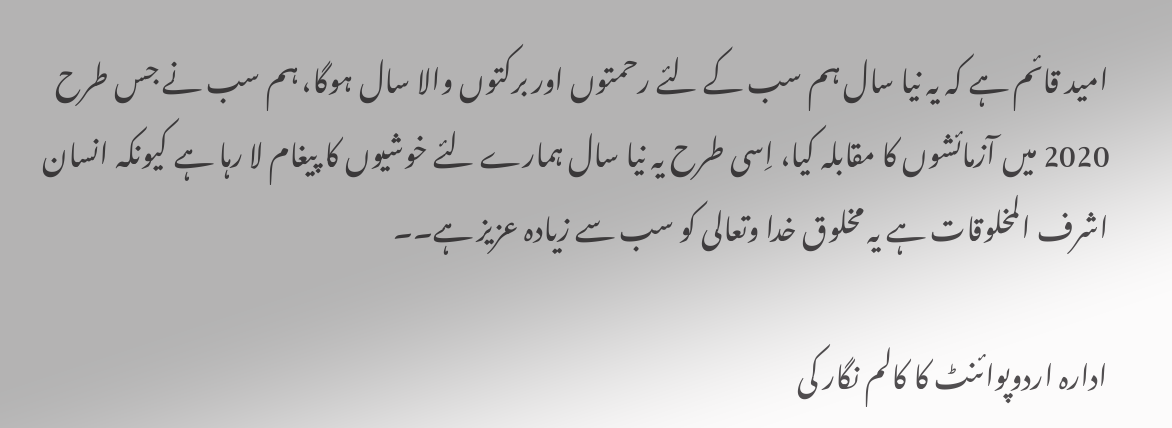امید قائم ہے کہ یہ نیا سال ہم سب کے لئے رحمتوں اور برکتوں والا سال ہوگا، ہم سب نے جس طرح 2020 میں آزمائشوں کا مقابلہ کیا، اِسی طرح یہ نیا سال ہمارے لئے خوشیوں کا پیغام لا رہا ہے کیونکہ انسان اشرف المخلوقات ہے یہ مخلوق خدا وتعالی کو سب سے زیادہ عزیز ہے۔۔

ادارہ اردوپوائنٹ کا کالم نگار کی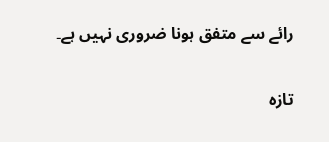رائے سے متفق ہونا ضروری نہیں ہے۔

تازہ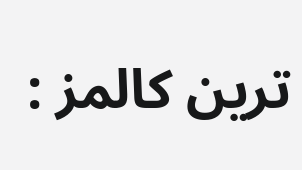ترین کالمز :